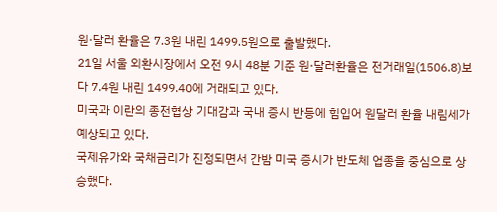원·달러 환율은 7.3원 내린 1499.5원으로 출발했다.
21일 서울 외환시장에서 오전 9시 48분 기준 원·달러환율은 전거래일(1506.8)보다 7.4원 내린 1499.40에 거래되고 있다.
미국과 이란의 종전협상 기대감과 국내 증시 반등에 힘입어 원달러 환율 내림세가 예상되고 있다.
국제유가와 국채금리가 진정되면서 간밤 미국 증시가 반도체 업종을 중심으로 상승했다.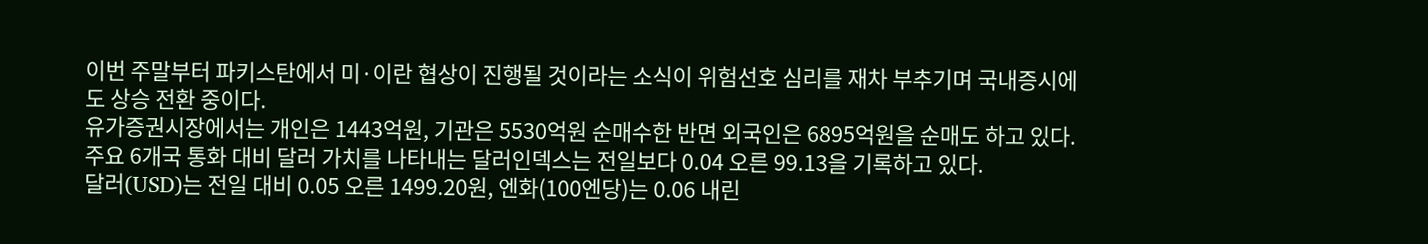이번 주말부터 파키스탄에서 미·이란 협상이 진행될 것이라는 소식이 위험선호 심리를 재차 부추기며 국내증시에도 상승 전환 중이다.
유가증권시장에서는 개인은 1443억원, 기관은 5530억원 순매수한 반면 외국인은 6895억원을 순매도 하고 있다.
주요 6개국 통화 대비 달러 가치를 나타내는 달러인덱스는 전일보다 0.04 오른 99.13을 기록하고 있다.
달러(USD)는 전일 대비 0.05 오른 1499.20원, 엔화(100엔당)는 0.06 내린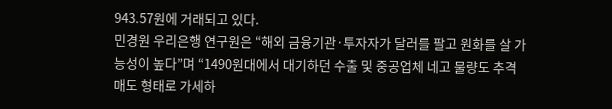943.57원에 거래되고 있다.
민경원 우리은행 연구원은 “해외 금융기관·투자자가 달러를 팔고 원화를 살 가능성이 높다”며 “1490원대에서 대기하던 수출 및 중공업체 네고 물량도 추격 매도 형태로 가세하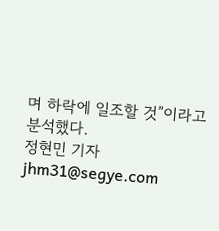며 하락에 일조할 것”이라고 분석했다.
정현민 기자 jhm31@segye.com